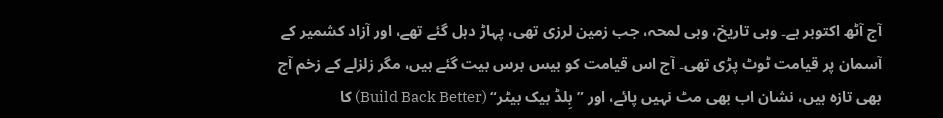آج آٹھ اکتوبر ہے۔ وہی تاریخ، وہی لمحہ، جب زمین لرزی تھی، پہاڑ دہل گئے تھے، اور آزاد کشمیر کے آسمان پر قیامت ٹوٹ پڑی تھی۔ آج اس قیامت کو بیس برس بیت گئے ہیں، مگر زلزلے کے زخم آج بھی تازہ ہیں، نشان اب بھی مٹ نہیں پائے، اور ”بِلڈ بیک بیٹر“ (Build Back Better) کا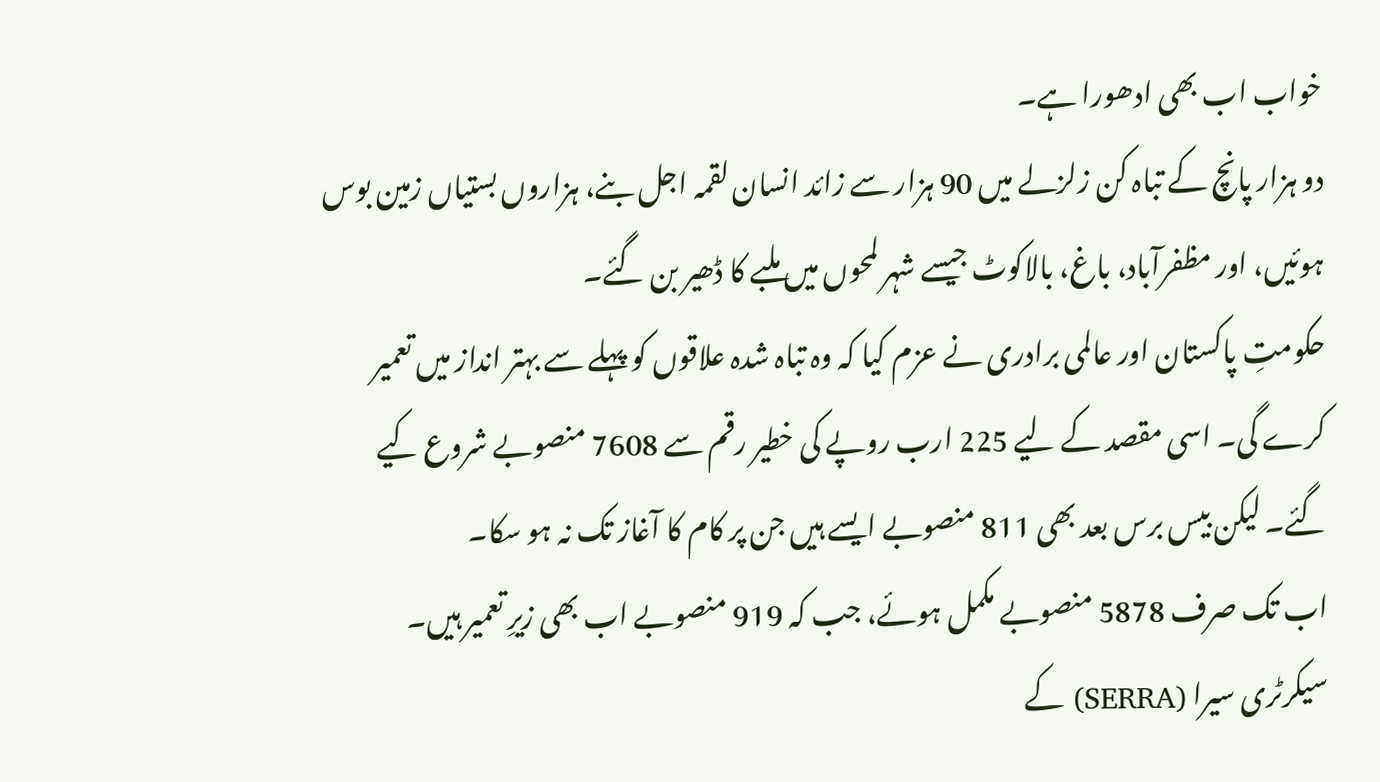خواب اب بھی ادھورا ہے۔
دو ہزار پانچ کے تباہ کن زلزلے میں 90 ہزار سے زائد انسان لقمہ اجل بنے، ہزاروں بستیاں زمین بوس ہوئیں، اور مظفرآباد، باغ، بالاکوٹ جیسے شہر لمحوں میں ملبے کا ڈھیر بن گئے۔
حکومتِ پاکستان اور عالمی برادری نے عزم کیا کہ وہ تباہ شدہ علاقوں کو پہلے سے بہتر انداز میں تعمیر کرے گی۔ اسی مقصد کے لیے 225 ارب روپے کی خطیر رقم سے 7608 منصوبے شروع کیے گئے۔ لیکن بیس برس بعد بھی 811 منصوبے ایسے ہیں جن پر کام کا آغاز تک نہ ہو سکا۔
اب تک صرف 5878 منصوبے مکمل ہوئے، جب کہ 919 منصوبے اب بھی زیرِ تعمیر ہیں۔
سیکرٹری سیرا (SERRA) کے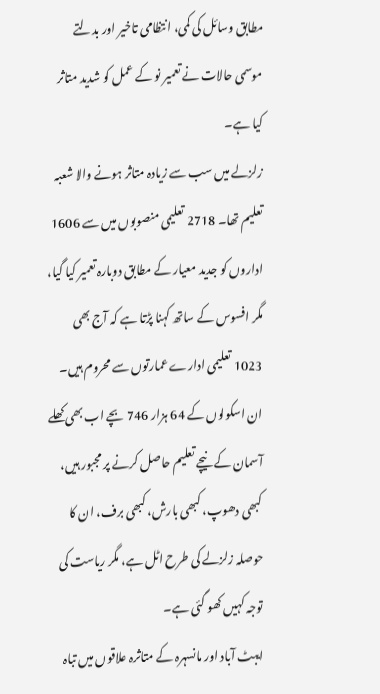مطابق وسائل کی کمی، انتظامی تاخیر اور بدلتے موسمی حالات نے تعمیر نو کے عمل کو شدید متاثر کیا ہے۔
زلزلے میں سب سے زیادہ متاثر ہونے والا شعبہ تعلیم تھا۔ 2718 تعلیمی منصوبوں میں سے 1606 اداروں کو جدید معیار کے مطابق دوبارہ تعمیر کیا گیا، مگر افسوس کے ساتھ کہنا پڑتا ہے کہ آج بھی 1023 تعلیمی ادارے عمارتوں سے محروم ہیں۔
ان اسکولوں کے 64 ہزار 746 بچے اب بھی کھلے آسمان کے نیچے تعلیم حاصل کرنے پر مجبور ہیں، کبھی دھوپ، کبھی بارش، کبھی برف، ان کا حوصلہ زلزلے کی طرح اٹل ہے، مگر ریاست کی توجہ کہیں کھو گئی ہے۔
ایبٹ آباد اور مانسہرہ کے متاثرہ علاقوں میں تباہ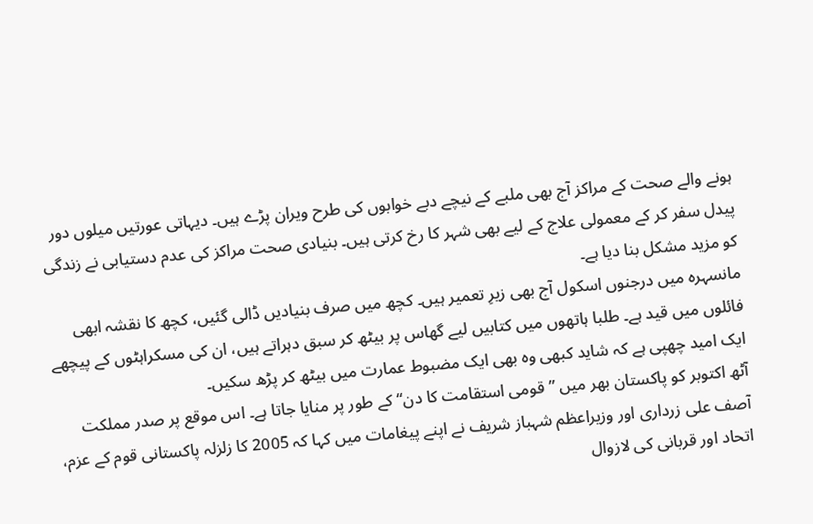ہونے والے صحت کے مراکز آج بھی ملبے کے نیچے دبے خوابوں کی طرح ویران پڑے ہیں۔ دیہاتی عورتیں میلوں دور پیدل سفر کر کے معمولی علاج کے لیے بھی شہر کا رخ کرتی ہیں۔ بنیادی صحت مراکز کی عدم دستیابی نے زندگی کو مزید مشکل بنا دیا ہے۔
مانسہرہ میں درجنوں اسکول آج بھی زیرِ تعمیر ہیں۔ کچھ میں صرف بنیادیں ڈالی گئیں، کچھ کا نقشہ ابھی فائلوں میں قید ہے۔ طلبا ہاتھوں میں کتابیں لیے گھاس پر بیٹھ کر سبق دہراتے ہیں، ان کی مسکراہٹوں کے پیچھے ایک امید چھپی ہے کہ شاید کبھی وہ بھی ایک مضبوط عمارت میں بیٹھ کر پڑھ سکیں۔
آٹھ اکتوبر کو پاکستان بھر میں ”قومی استقامت کا دن“ کے طور پر منایا جاتا ہے۔ اس موقع پر صدر مملکت آصف علی زرداری اور وزیراعظم شہباز شریف نے اپنے پیغامات میں کہا کہ 2005 کا زلزلہ پاکستانی قوم کے عزم، اتحاد اور قربانی کی لازوال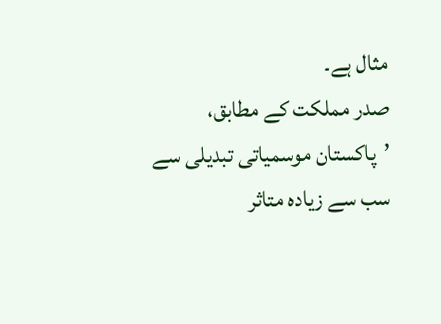مثال ہے۔
صدر مملکت کے مطابق، ’پاکستان موسمیاتی تبدیلی سے سب سے زیادہ متاثر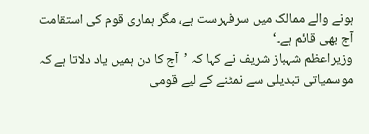ہونے والے ممالک میں سرفہرست ہے، مگر ہماری قوم کی استقامت آج بھی قائم ہے۔‘
وزیراعظم شہباز شریف نے کہا کہ ’آج کا دن ہمیں یاد دلاتا ہے کہ موسمیاتی تبدیلی سے نمٹنے کے لیے قومی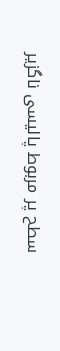سطح پر مربوط پالیسی ناگزیر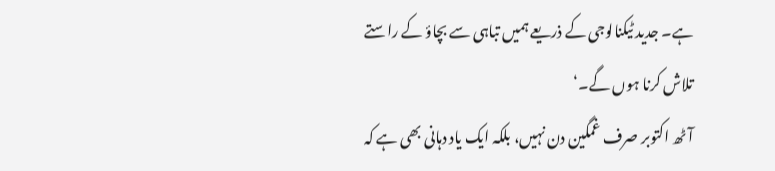ہے۔ جدید ٹیکنالوجی کے ذریعے ہمیں تباہی سے بچاؤ کے راستے تلاش کرنا ہوں گے۔‘
آٹھ اکتوبر صرف غمگین دن نہیں، بلکہ ایک یاد دہانی بھی ہے کہ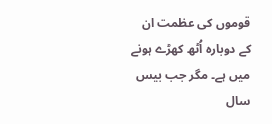قوموں کی عظمت ان کے دوبارہ اُٹھ کھڑے ہونے میں ہے۔ مگر جب بیس سال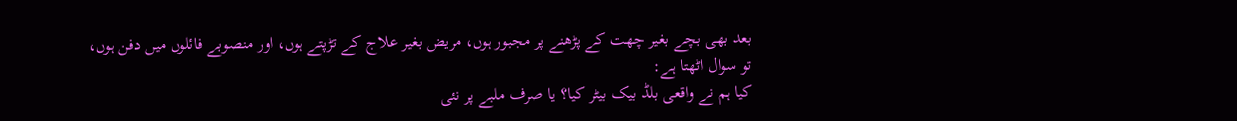بعد بھی بچے بغیر چھت کے پڑھنے پر مجبور ہوں، مریض بغیر علاج کے تڑپتے ہوں، اور منصوبے فائلوں میں دفن ہوں، تو سوال اٹھتا ہے:
کیا ہم نے واقعی بلڈ بیک بیٹر کیا؟ یا صرف ملبے پر نئی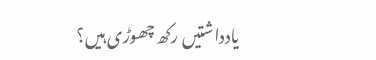یادداشتیں رکھ چھوڑی ہیں؟